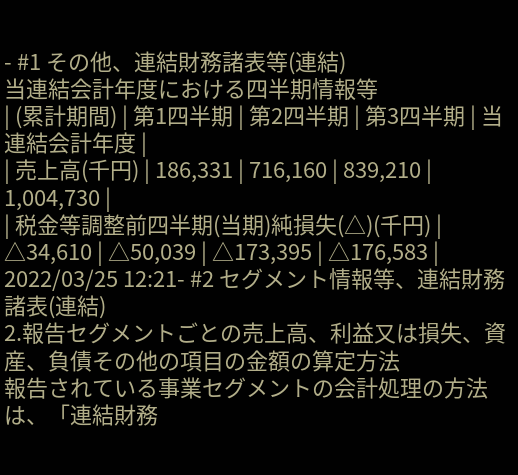- #1 その他、連結財務諸表等(連結)
当連結会計年度における四半期情報等
| (累計期間) | 第1四半期 | 第2四半期 | 第3四半期 | 当連結会計年度 |
| 売上高(千円) | 186,331 | 716,160 | 839,210 | 1,004,730 |
| 税金等調整前四半期(当期)純損失(△)(千円) | △34,610 | △50,039 | △173,395 | △176,583 |
2022/03/25 12:21- #2 セグメント情報等、連結財務諸表(連結)
2.報告セグメントごとの売上高、利益又は損失、資産、負債その他の項目の金額の算定方法
報告されている事業セグメントの会計処理の方法は、「連結財務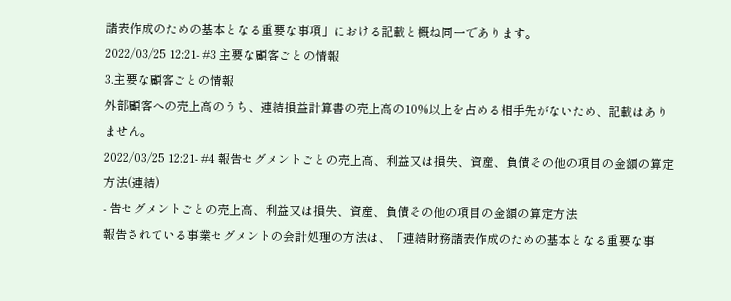諸表作成のための基本となる重要な事項」における記載と概ね同一であります。
2022/03/25 12:21- #3 主要な顧客ごとの情報
3.主要な顧客ごとの情報
外部顧客への売上高のうち、連結損益計算書の売上高の10%以上を占める相手先がないため、記載はありません。
2022/03/25 12:21- #4 報告セグメントごとの売上高、利益又は損失、資産、負債その他の項目の金額の算定方法(連結)
- 告セグメントごとの売上高、利益又は損失、資産、負債その他の項目の金額の算定方法
報告されている事業セグメントの会計処理の方法は、「連結財務諸表作成のための基本となる重要な事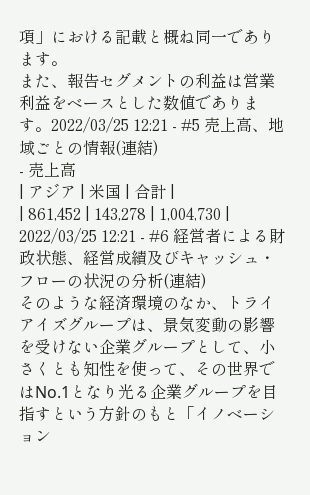項」における記載と概ね同一であります。
また、報告セグメントの利益は営業利益をベースとした数値であります。2022/03/25 12:21 - #5 売上高、地域ごとの情報(連結)
- 売上高
| アジア | 米国 | 合計 |
| 861,452 | 143,278 | 1,004,730 |
2022/03/25 12:21 - #6 経営者による財政状態、経営成績及びキャッシュ・フローの状況の分析(連結)
そのような経済環境のなか、トライアイズグループは、景気変動の影響を受けない企業グループとして、小さくとも知性を使って、その世界ではNo.1となり光る企業グループを目指すという方針のもと「イノベーション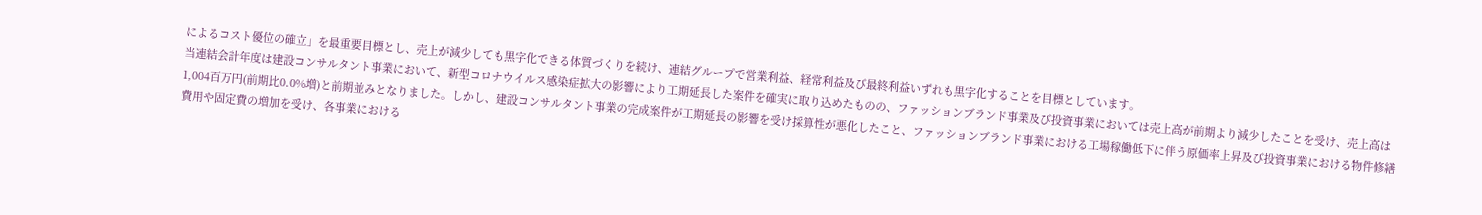によるコスト優位の確立」を最重要目標とし、売上が減少しても黒字化できる体質づくりを続け、連結グループで営業利益、経常利益及び最終利益いずれも黒字化することを目標としています。
当連結会計年度は建設コンサルタント事業において、新型コロナウイルス感染症拡大の影響により工期延長した案件を確実に取り込めたものの、ファッションブランド事業及び投資事業においては売上高が前期より減少したことを受け、売上高は1,004百万円(前期比0.0%増)と前期並みとなりました。しかし、建設コンサルタント事業の完成案件が工期延長の影響を受け採算性が悪化したこと、ファッションブランド事業における工場稼働低下に伴う原価率上昇及び投資事業における物件修繕費用や固定費の増加を受け、各事業における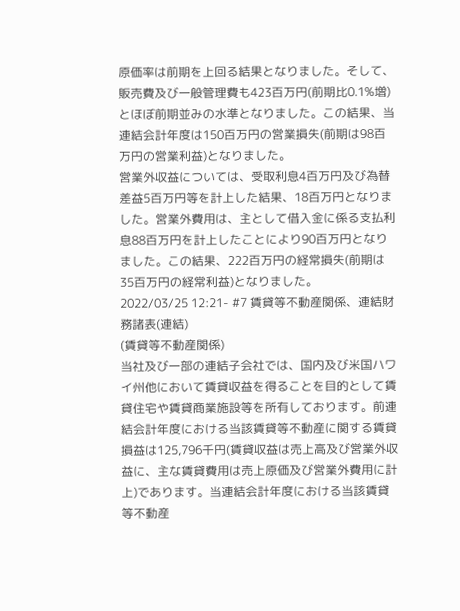原価率は前期を上回る結果となりました。そして、販売費及び一般管理費も423百万円(前期比0.1%増)とほぼ前期並みの水準となりました。この結果、当連結会計年度は150百万円の営業損失(前期は98百万円の営業利益)となりました。
営業外収益については、受取利息4百万円及び為替差益5百万円等を計上した結果、18百万円となりました。営業外費用は、主として借入金に係る支払利息88百万円を計上したことにより90百万円となりました。この結果、222百万円の経常損失(前期は35百万円の経常利益)となりました。
2022/03/25 12:21- #7 賃貸等不動産関係、連結財務諸表(連結)
(賃貸等不動産関係)
当社及び一部の連結子会社では、国内及び米国ハワイ州他において賃貸収益を得ることを目的として賃貸住宅や賃貸商業施設等を所有しております。前連結会計年度における当該賃貸等不動産に関する賃貸損益は125,796千円(賃貸収益は売上高及び営業外収益に、主な賃貸費用は売上原価及び営業外費用に計上)であります。当連結会計年度における当該賃貸等不動産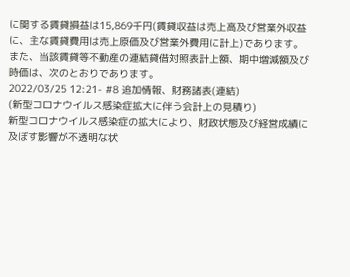に関する賃貸損益は15,869千円(賃貸収益は売上高及び営業外収益に、主な賃貸費用は売上原価及び営業外費用に計上)であります。
また、当該賃貸等不動産の連結貸借対照表計上額、期中増減額及び時価は、次のとおりであります。
2022/03/25 12:21- #8 追加情報、財務諸表(連結)
(新型コロナウイルス感染症拡大に伴う会計上の見積り)
新型コロナウイルス感染症の拡大により、財政状態及び経営成績に及ぼす影響が不透明な状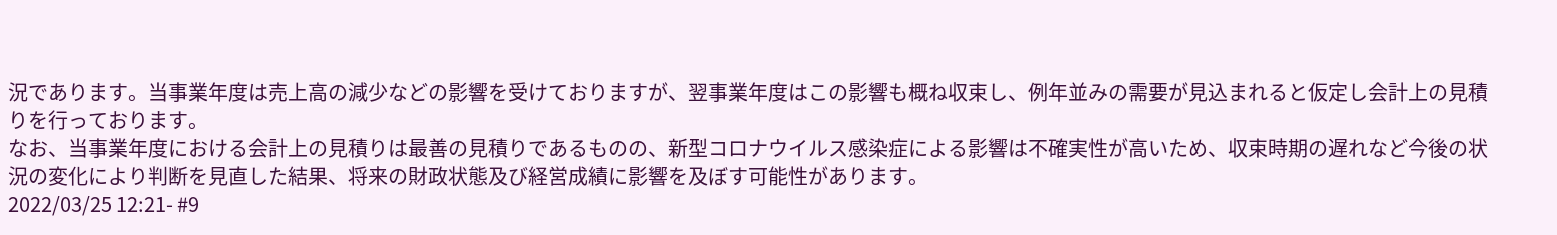況であります。当事業年度は売上高の減少などの影響を受けておりますが、翌事業年度はこの影響も概ね収束し、例年並みの需要が見込まれると仮定し会計上の見積りを行っております。
なお、当事業年度における会計上の見積りは最善の見積りであるものの、新型コロナウイルス感染症による影響は不確実性が高いため、収束時期の遅れなど今後の状況の変化により判断を見直した結果、将来の財政状態及び経営成績に影響を及ぼす可能性があります。
2022/03/25 12:21- #9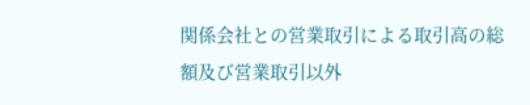関係会社との営業取引による取引高の総額及び営業取引以外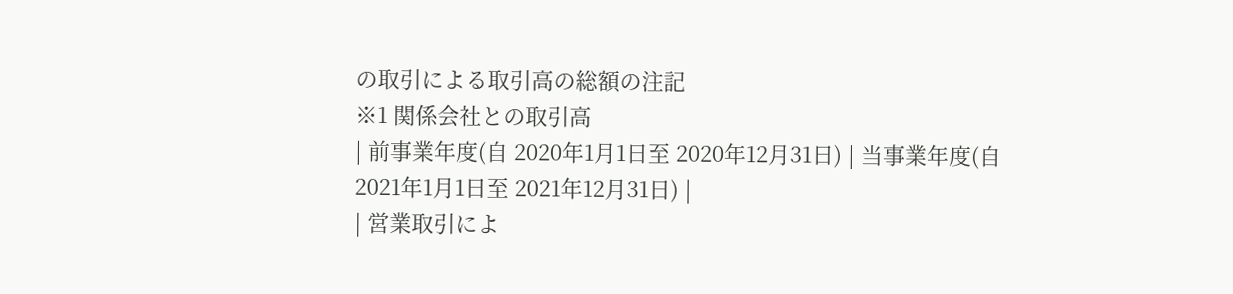の取引による取引高の総額の注記
※1 関係会社との取引高
| 前事業年度(自 2020年1月1日至 2020年12月31日) | 当事業年度(自 2021年1月1日至 2021年12月31日) |
| 営業取引によ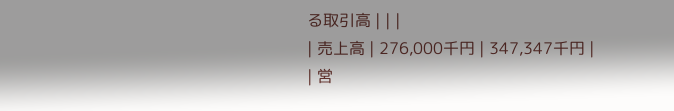る取引高 | | |
| 売上高 | 276,000千円 | 347,347千円 |
| 営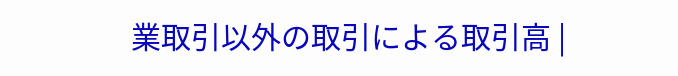業取引以外の取引による取引高 |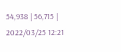54,938 | 56,715 |
2022/03/25 12:21